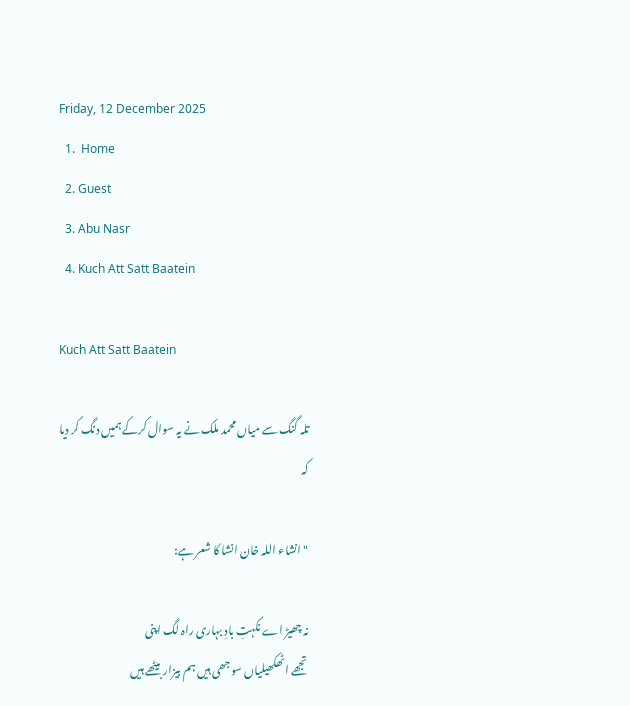Friday, 12 December 2025
  1.  Home
  2. Guest
  3. Abu Nasr
  4. Kuch Att Satt Baatein

Kuch Att Satt Baatein

تلہ گنگ سے میاں محمد ملک نے یہ سوال کرکے ہمیں دنگ کر دیا کہ

"انشاء اللہ خان انشا کا شعر ہے:

نہ چھیڑ اے نکہتِ بادِ بہاری راہ لگ اپنی
تجھے اٹھکھیلیاں سوجھی ہیں ہم بیزار بیٹھے ہیں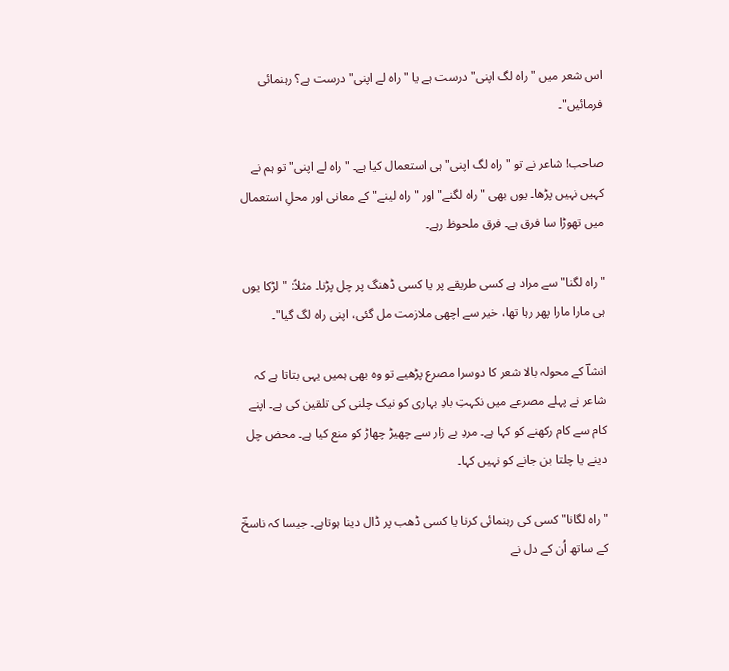اس شعر میں "راہ لگ اپنی" درست ہے یا "راہ لے اپنی" درست ہے؟ رہنمائی فرمائیں"۔

صاحب! شاعر نے تو "راہ لگ اپنی" ہی استعمال کیا ہے۔ "راہ لے اپنی" تو ہم نے کہیں نہیں پڑھا۔ یوں بھی "راہ لگنے" اور "راہ لینے" کے معانی اور محلِ استعمال میں تھوڑا سا فرق ہے۔ فرق ملحوظ رہے۔

"راہ لگنا" سے مراد ہے کسی طریقے پر یا کسی ڈھنگ پر چل پڑنا۔ مثلاً: "لڑکا یوں ہی مارا مارا پھر رہا تھا، خیر سے اچھی ملازمت مل گئی، اپنی راہ لگ گیا"۔

انشاؔ کے محولہ بالا شعر کا دوسرا مصرع پڑھیے تو وہ بھی ہمیں یہی بتاتا ہے کہ شاعر نے پہلے مصرعے میں نکہتِ بادِ بہاری کو نیک چلنی کی تلقین کی ہے۔ اپنے کام سے کام رکھنے کو کہا ہے۔ مردِ بے زار سے چھیڑ چھاڑ کو منع کیا ہے۔ محض چل دینے یا چلتا بن جانے کو نہیں کہا۔

"راہ لگانا" کسی کی رہنمائی کرنا یا کسی ڈھب پر ڈال دینا ہوتاہے۔ جیسا کہ ناسخؔ کے ساتھ اُن کے دل نے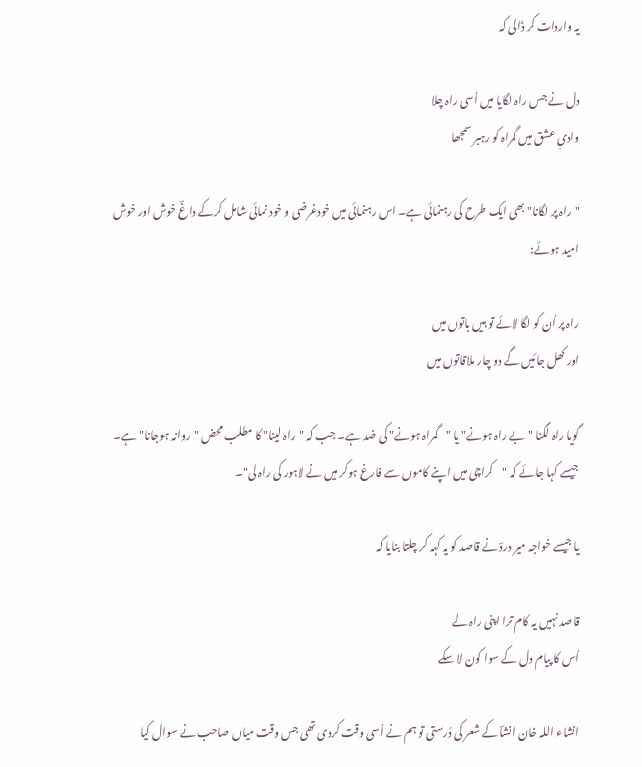یہ واردات کر ڈالی کہ

دل نے جس راہ لگایا میں اُسی راہ چلا
وادیِ عشق میں گمراہ کو رہبر سمجھا

"راہ پر لگانا" بھی ایک طرح کی رہنمائی ہے۔ اس رہنمائی میں خودغرضی و خود نمائی شامل کرکے داغؔ خوش اور خوش امید ہوئے:

راہ پر اُن کو لگا لائے تو ہیں باتوں میں
اور کھل جائیں گے دو چار ملاقاتوں میں

گویا راہ لگنا "بے راہ ہونے" یا "گمراہ ہونے" کی ضد ہے۔ جب کہ "راہ لینا" کا مطلب محض "روانہ ہوجانا" ہے۔ جیسے کہا جائے کہ "کراچی میں اپنے کاموں سے فارغ ہوکر میں نے لاہور کی راہ لی"۔

یا جیسے خواجہ میر دردؔ نے قاصد کو یہ کہہ کر چلتا بنایا کہ

قاصد نہیں یہ کام ترا اپنی راہ لے
اُس کا پیام دل کے سوا کون لا سکے

انشاء اللہ خان انشاؔ کے شعر کی دُرستی تو ہم نے اُسی وقت کردی تھی جس وقت میاں صاحب نے سوال کیا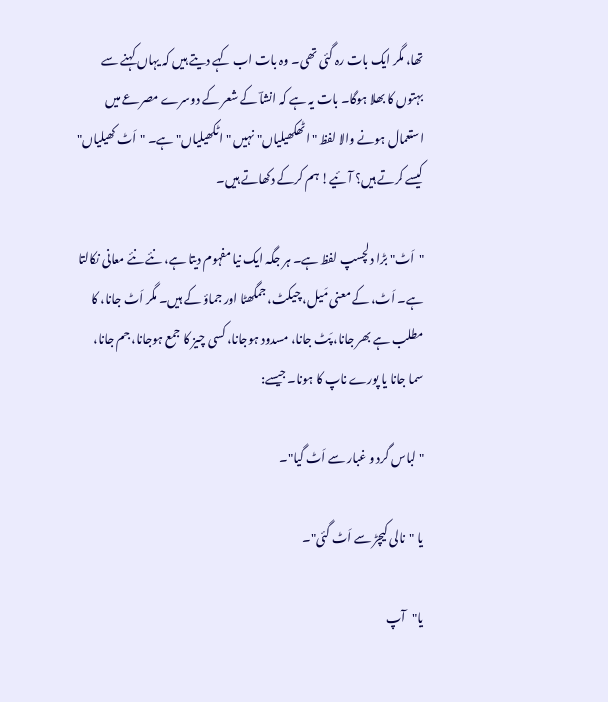تھا، مگر ایک بات رہ گئی تھی۔ وہ بات اب کہے دیتے ہیں کہ یہاں کہنے سے بہتوں کا بھلا ہوگا۔ بات یہ ہے کہ انشاؔ کے شعر کے دوسرے مصرعے میں استعمال ہونے والا لفظ "اٹھکھیلیاں" نہیں "اٹکھیلیاں" ہے۔ "اَٹ کھیلیاں" کیسے کرتے ہیں؟ آئیے! ہم کرکے دکھاتے ہیں۔

"اَٹ" بڑا دلچسپ لفظ ہے۔ ہر جگہ ایک نیا مفہوم دیتا ہے، نئے نئے معانی نکالتا ہے۔ اَٹ، کے معنی مَیل، چیکٹ، جمگھٹا اور جماؤ کے ہیں۔ مگر اَٹ جانا، کا مطلب ہے بھر جانا، پَٹ جانا، مسدود ہوجانا، کسی چیز کا جمع ہوجانا، جم جانا، سما جانا یا پورے ناپ کا ہونا۔ جیسے:

"لباس گرد و غبار سے اَٹ گیا"۔

یا "نالی کیچڑ سے اَٹ گئی"۔

یا"آپ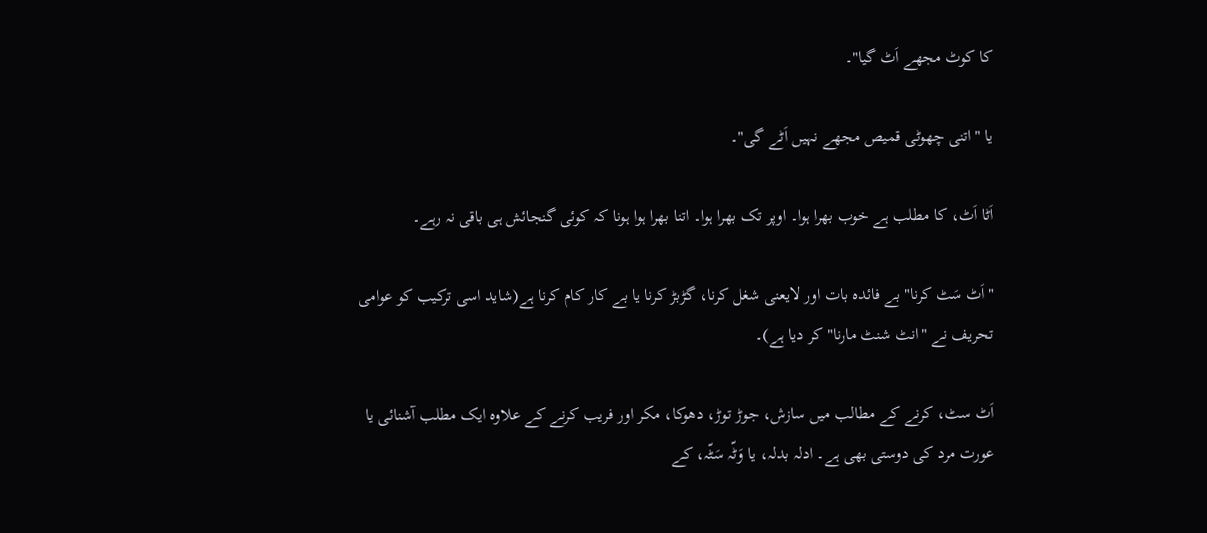کا کوٹ مجھے اَٹ گیا"۔

یا "اتنی چھوٹی قمیص مجھے نہیں اَٹے گی"۔

اَٹا اَٹ، کا مطلب ہے خوب بھرا ہوا۔ اوپر تک بھرا ہوا۔ اتنا بھرا ہوا ہونا کہ کوئی گنجائش ہی باقی نہ رہے۔

"اَٹ سَٹ کرنا" بے فائدہ بات اور لایعنی شغل کرنا، گڑبڑ کرنا یا بے کار کام کرنا ہے(شاید اسی ترکیب کو عوامی تحریف نے "انٹ شنٹ مارنا" کر دیا ہے)۔

اَٹ سٹ، کرنے کے مطالب میں سازش، جوڑ توڑ، دھوکا، مکر اور فریب کرنے کے علاوہ ایک مطلب آشنائی یا عورت مرد کی دوستی بھی ہے۔ ادلہ بدلہ، یا وَٹّہ سَٹّہ، کے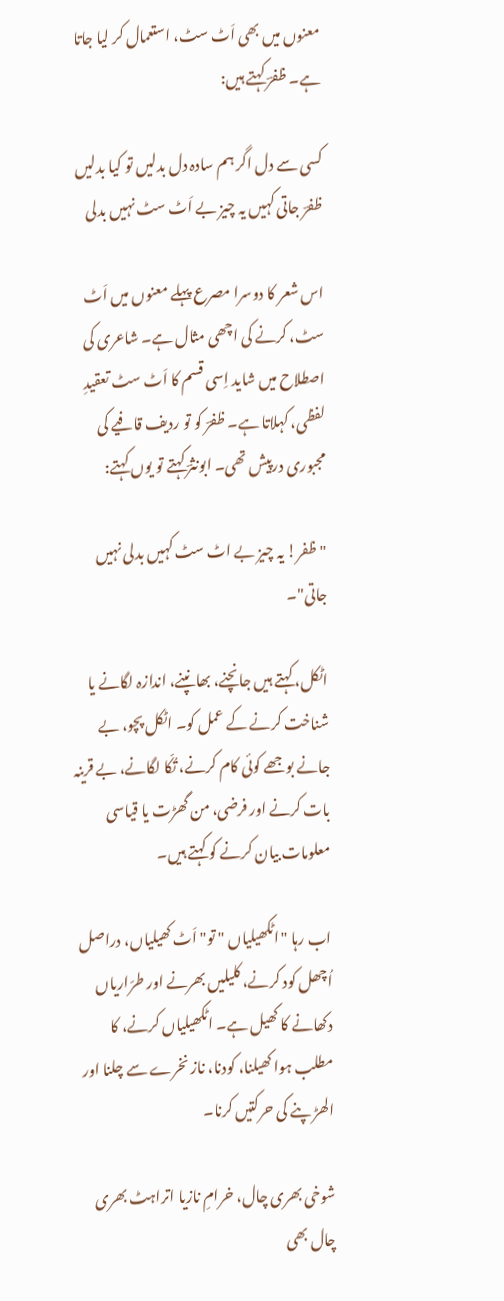معنوں میں بھی اَٹ سٹ، استعمال کر لیا جاتا ہے۔ ظفرؔ کہتے ہیں:

کسی سے دل اگر ہم سادہ دل بدلیں تو کیا بدلیں
ظفرؔ جاتی کہیں یہ چیز بے اَٹ سٹ نہیں بدلی

اس شعر کا دوسرا مصرع پہلے معنوں میں اَٹ سٹ، کرنے کی اچھی مثال ہے۔ شاعری کی اصطلاح میں شاید اِسی قسم کا اَٹ سٹ تعقیدِ لفظی، کہلاتا ہے۔ ظفرؔ کو تو ردیف قافیے کی مجبوری درپیش تھی۔ ابونثرؔ کہتے تو یوں کہتے:

"ظفر! یہ چیز بے اٹ سٹ کہیں بدلی نہیں جاتی"۔

اٹکل، کہتے ہیں جانچنے، بھانپنے، اندازہ لگانے یا شناخت کرنے کے عمل کو۔ اٹکل پچو، بے جانے بوجھے کوئی کام کرنے، تُکّا لگانے، بے قرینہ بات کرنے اور فرضی، من گھڑت یا قیاسی معلومات بیان کرنے کو کہتے ہیں۔

اب رہا "اٹکھیلیاں " تو"اَٹ کھیلیاں، دراصل اُچھل کود کرنے، کلیلیں بھرنے اور طرّاریاں دکھانے کا کھیل ہے۔ اٹکھیلیاں کرنے، کا مطلب ہوا کھیلنا، کودنا، ناز نخرے سے چلنا اور الھڑ پنے کی حرکتیں کرنا۔

شوخی بھری چال، خرامِ نازیا اتراہٹ بھری چال بھی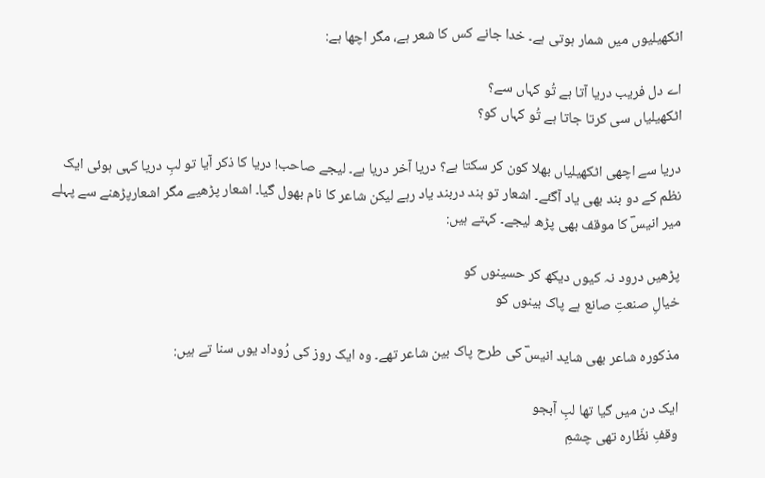اٹکھیلیوں میں شمار ہوتی ہے۔ خدا جانے کس کا شعر ہے، مگر اچھا ہے:

اے دل فریب دریا آتا ہے تُو کہاں سے؟
اٹکھیلیاں سی کرتا جاتا ہے تُو کہاں کو؟

دریا سے اچھی اٹکھیلیاں بھلا کون کر سکتا ہے؟ دریا آخر دریا ہے۔ لیجے صاحب! دریا کا ذکر آیا تو لبِ دریا کہی ہوئی ایک نظم کے دو بند بھی یاد آگئے۔ اشعار تو بند دربند یاد رہے لیکن شاعر کا نام بھول گیا۔ اشعار پڑھیے مگر اشعارپڑھنے سے پہلے میر انیسؔ کا موقف بھی پڑھ لیجے۔ کہتے ہیں:

پڑھیں درود نہ کیوں دیکھ کر حسینوں کو
خیالِ صنعتِ صانع ہے پاک بینوں کو

مذکورہ شاعر بھی شاید انیسؔ کی طرح پاک بین شاعر تھے۔ وہ ایک روز کی رُوداد یوں سنا تے ہیں:

ایک دن میں گیا تھا لبِ آبجو
وقفِ نظّارہ تھی چشمِ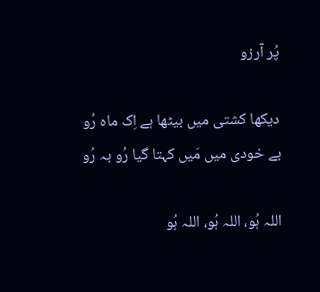پُر آرزو

دیکھا کشتی میں بیٹھا ہے اِک ماہ رُو
بے خودی میں مَیں کہتا گیا رُو بہ رُو

اللہ ہُو، اللہ ہُو، اللہ ہُو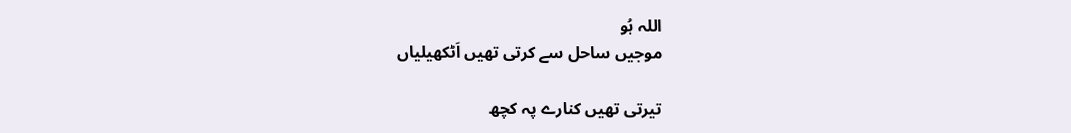اللہ ہُو
موجیں ساحل سے کرتی تھیں اَٹکھیلیاں

تیرتی تھیں کنارے پہ کچھ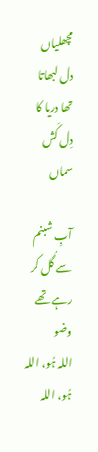مچھلیاں
دل لبھاتا تھا دریا کا دِل کَش سماں

آبِ شبنم سے گُل کر رہے تھے وضو
اللہ ہُو، اللہ ہُو، اللہ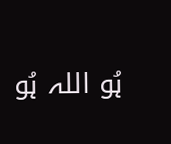ہُو اللہ ہُو